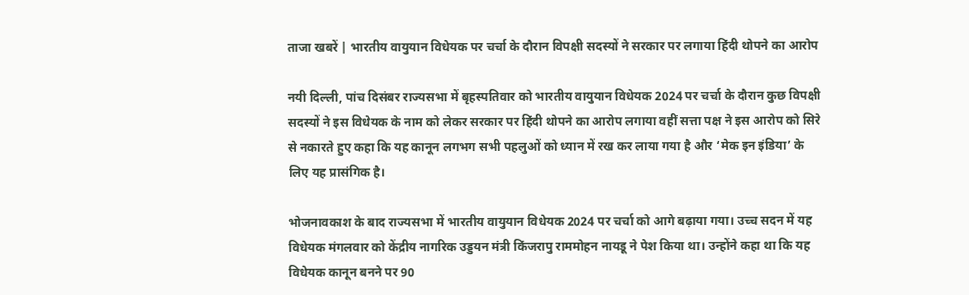ताजा खबरें | भारतीय वायुयान विधेयक पर चर्चा के दौरान विपक्षी सदस्यों ने सरकार पर लगाया हिंदी थोपने का आरोप

नयी दिल्ली, पांच दिसंबर राज्यसभा में बृहस्पतिवार को भारतीय वायुयान विधेयक 2024 पर चर्चा के दौरान कुछ विपक्षी सदस्यों ने इस विधेयक के नाम को लेकर सरकार पर हिंदी थोपने का आरोप लगाया वहीं सत्ता पक्ष ने इस आरोप को सिरे से नकारते हुए कहा कि यह कानून लगभग सभी पहलुओं को ध्यान में रख कर लाया गया है और ‘मेक इन इंडिया’ के लिए यह प्रासंगिक है।

भोजनावकाश के बाद राज्यसभा में भारतीय वायुयान विधेयक 2024 पर चर्चा को आगे बढ़ाया गया। उच्च सदन में यह विधेयक मंगलवार को केंद्रीय नागरिक उड्डयन मंत्री किंजरापु राममोहन नायडू ने पेश किया था। उन्होंने कहा था कि यह विधेयक कानून बनने पर 90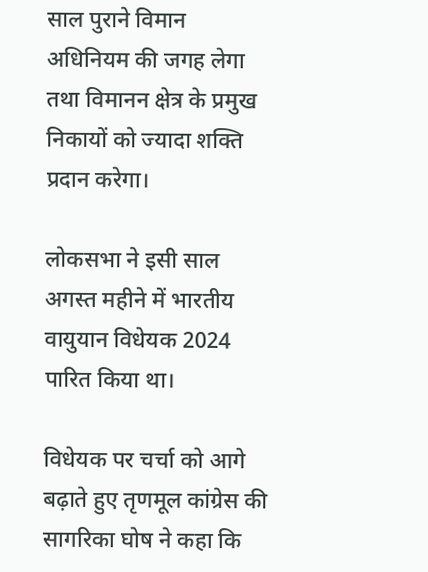साल पुराने विमान अधिनियम की जगह लेगा तथा विमानन क्षेत्र के प्रमुख निकायों को ज्यादा शक्ति प्रदान करेगा।

लोकसभा ने इसी साल अगस्त महीने में भारतीय वायुयान विधेयक 2024 पारित किया था।

विधेयक पर चर्चा को आगे बढ़ाते हुए तृणमूल कांग्रेस की सागरिका घोष ने कहा कि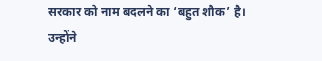सरकार को नाम बदलने का ‘बहुत शौक’ है। उन्होंने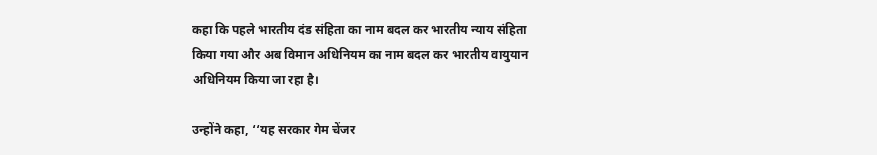कहा कि पहले भारतीय दंड संहिता का नाम बदल कर भारतीय न्याय संहिता किया गया और अब विमान अधिनियम का नाम बदल कर भारतीय वायुयान अधिनियम किया जा रहा है।

उन्होंने कहा, ‘‘यह सरकार गेम चेंजर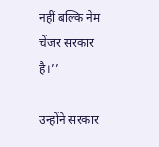नहीं बल्कि नेम चेंजर सरकार है।’’

उन्होंने सरकार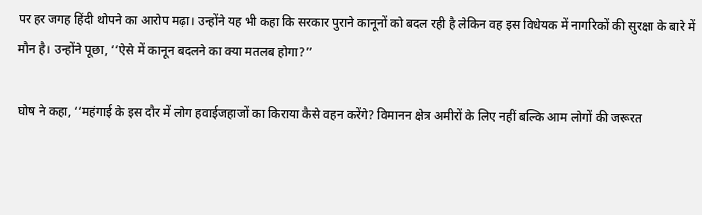पर हर जगह हिंदी थोपने का आरोप मढ़ा। उन्होंने यह भी कहा कि सरकार पुराने कानूनों को बदल रही है लेकिन वह इस विधेयक में नागरिकों की सुरक्षा के बारे में मौन है। उन्होंने पूछा, ‘‘ऐसे में कानून बदलने का क्या मतलब होगा?’’

घोष ने कहा, ‘‘महंगाई के इस दौर में लोग हवाईजहाजों का किराया कैसे वहन करेंगे? विमानन क्षेत्र अमीरों के लिए नहीं बल्कि आम लोगों की जरूरत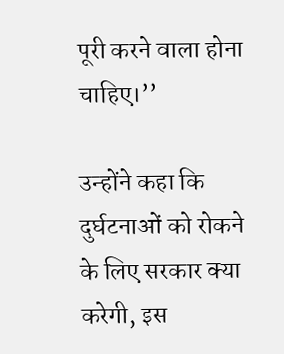पूरी करने वाला होना चाहिए।’’

उन्होंने कहा कि दुर्घटनाओं को रोकने के लिए सरकार क्या करेगी, इस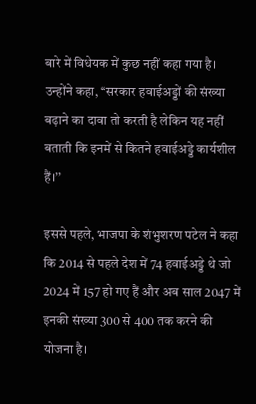बारे में विधेयक में कुछ नहीं कहा गया है। उन्होंने कहा, ‘‘सरकार हवाईअड्डों की संख्या बढ़ाने का दावा तो करती है लेकिन यह नहीं बताती कि इनमें से कितने हवाईअड्डे कार्यशील हैं।’’

इससे पहले, भाजपा के शंभुशरण पटेल ने कहा कि 2014 से पहले देश में 74 हवाईअड्डे थे जो 2024 में 157 हो गए हैं और अब साल 2047 में इनकी संख्या 300 से 400 तक करने की योजना है।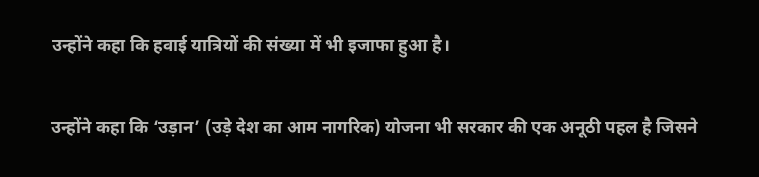उन्होंने कहा कि हवाई यात्रियों की संख्या में भी इजाफा हुआ है।

उन्होंने कहा कि ‘उड़ान’ (उड़े देश का आम नागरिक) योजना भी सरकार की एक अनूठी पहल है जिसने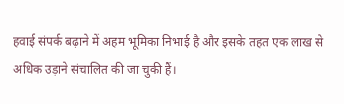हवाई संपर्क बढ़ाने में अहम भूमिका निभाई है और इसके तहत एक लाख से अधिक उड़ाने संचालित की जा चुकी हैं।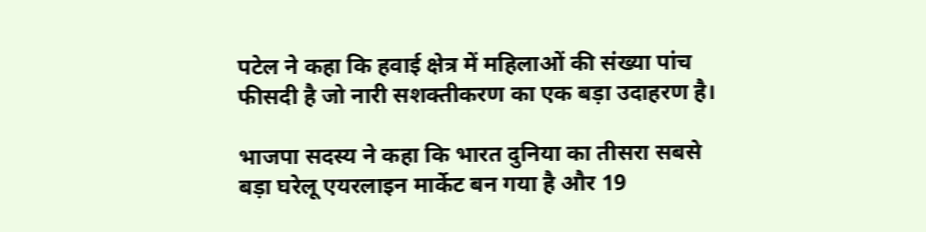पटेल ने कहा कि हवाई क्षेत्र में महिलाओं की संख्या पांच फीसदी है जो नारी सशक्तीकरण का एक बड़ा उदाहरण है।

भाजपा सदस्य ने कहा कि भारत दुनिया का तीसरा सबसे बड़ा घरेलू एयरलाइन मार्केट बन गया है और 19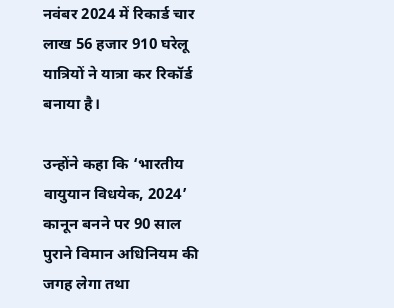नवंबर 2024 में रिकार्ड चार लाख 56 हजार 910 घरेलू यात्रियों ने यात्रा कर रिकॉर्ड बनाया है।

उन्होंने कहा कि ‘भारतीय वायुयान विधयेक, 2024’ कानून बनने पर 90 साल पुराने विमान अधिनियम की जगह लेगा तथा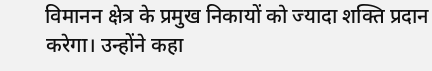विमानन क्षेत्र के प्रमुख निकायों को ज्यादा शक्ति प्रदान करेगा। उन्होंने कहा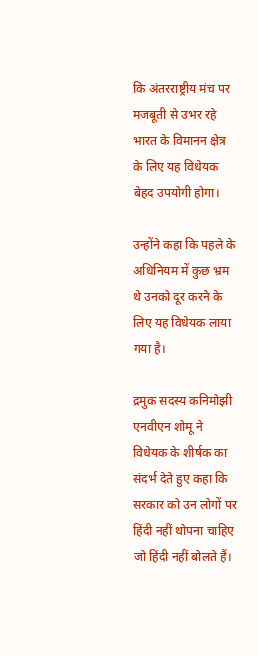कि अंतरराष्ट्रीय मंच पर मजबूती से उभर रहे भारत के विमानन क्षेत्र के लिए यह विधेयक बेहद उपयोगी होगा।

उन्होंने कहा कि पहले के अधिनियम में कुछ भ्रम थे उनको दूर करने के लिए यह विधेयक लाया गया है।

द्रमुक सदस्य कनिमोझी एनवीएन शोमू ने विधेयक के शीर्षक का संदर्भ देते हुए कहा कि सरकार को उन लोगों पर हिंदी नहीं थोपना चाहिए जो हिंदी नहीं बोलते हैं।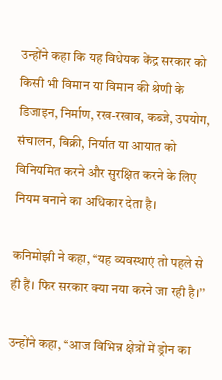उन्होंने कहा कि यह विधेयक केंद्र सरकार को किसी भी विमान या विमान की श्रेणी के डिजाइन, निर्माण, रख-रखाव, कब्जे, उपयोग, संचालन, बिक्री, निर्यात या आयात को विनियमित करने और सुरक्षित करने के लिए नियम बनाने का अधिकार देता है।

कनिमोझी ने कहा, ‘‘यह व्यवस्थाएं तो पहले से ही हैं। फिर सरकार क्या नया करने जा रही है।’’

उन्होंने कहा, ‘‘आज विभिन्न क्षेत्रों में ड्रोन का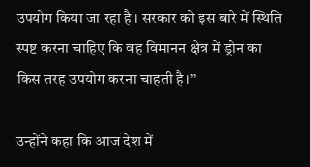उपयोग किया जा रहा है। सरकार को इस बारे में स्थिति स्पष्ट करना चाहिए कि वह विमानन क्षेत्र में ड्रोन का किस तरह उपयोग करना चाहती है।’’

उन्होंने कहा कि आज देश में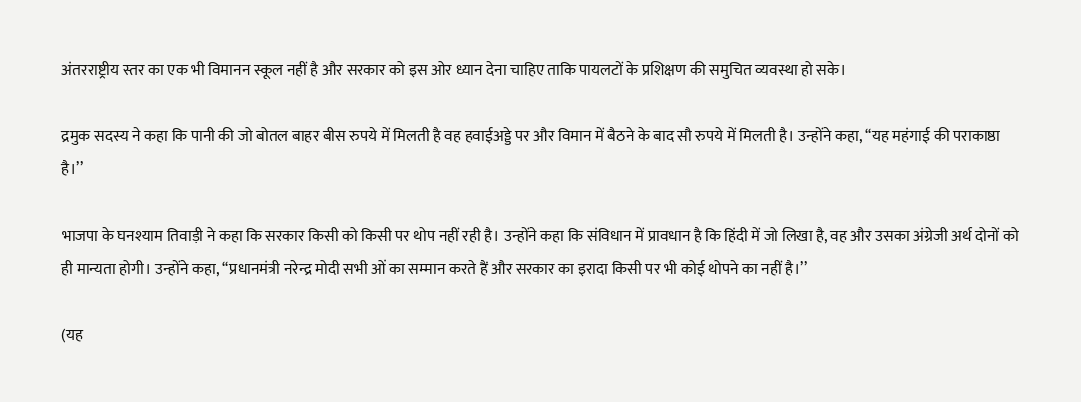अंतरराष्ट्रीय स्तर का एक भी विमानन स्कूल नहीं है और सरकार को इस ओर ध्यान देना चाहिए ताकि पायलटों के प्रशिक्षण की समुचित व्यवस्था हो सके।

द्रमुक सदस्य ने कहा कि पानी की जो बोतल बाहर बीस रुपये में मिलती है वह हवाईअड्डे पर और विमान में बैठने के बाद सौ रुपये में मिलती है। उन्होंने कहा, ‘‘यह महंगाई की पराकाष्ठा है।’’

भाजपा के घनश्याम तिवाड़ी ने कहा कि सरकार किसी को किसी पर थोप नहीं रही है। उन्होंने कहा कि संविधान में प्रावधान है कि हिंदी में जो लिखा है, वह और उसका अंग्रेजी अर्थ दोनों को ही मान्यता होगी। उन्होंने कहा, ‘‘प्रधानमंत्री नरेन्द्र मोदी सभी ओं का सम्मान करते हैं और सरकार का इरादा किसी पर भी कोई थोपने का नहीं है।’’

(यह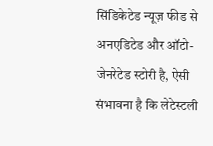सिंडिकेटेड न्यूज़ फीड से अनएडिटेड और ऑटो-जेनरेटेड स्टोरी है, ऐसी संभावना है कि लेटेस्टली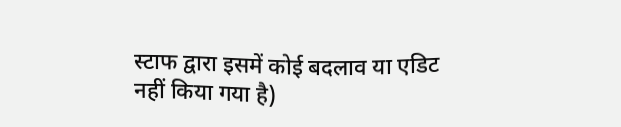स्टाफ द्वारा इसमें कोई बदलाव या एडिट नहीं किया गया है)